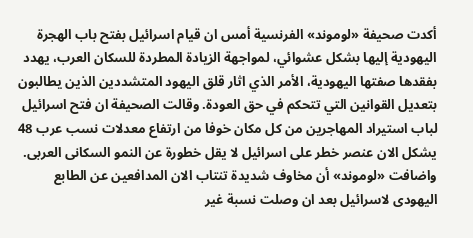أكدت صحيفة «لوموند» الفرنسية أمس ان قيام اسرائيل بفتح باب الهجرة اليهودية إليها بشكل عشوائي، لمواجهة الزيادة المطردة للسكان العرب، يهدد بفقدها صفتها اليهودية، الأمر الذي اثار قلق اليهود المتشددين الذين يطالبون بتعديل القوانين التي تتحكم في حق العودة. وقالت الصحيفة ان فتح اسرائيل لباب استيراد المهاجرين من كل مكان خوفا من ارتفاع معدلات نسب عرب 48 يشكل الان عنصر خطر على اسرائيل لا يقل خطورة عن النمو السكانى العربى. واضافت «لوموند» أن مخاوف شديدة تنتاب الان المدافعين عن الطابع اليهودى لاسرائيل بعد ان وصلت نسبة غير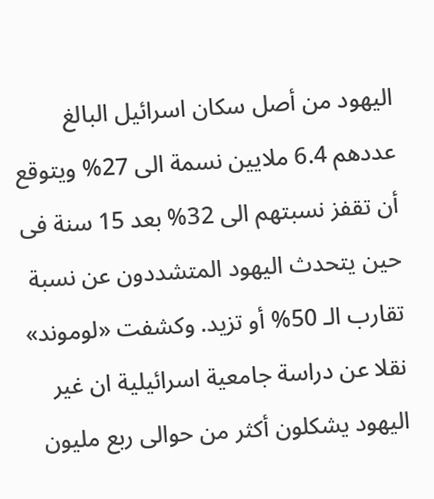اليهود من أصل سكان اسرائيل البالغ عددهم 6.4 ملايين نسمة الى 27% ويتوقع أن تقفز نسبتهم الى 32% بعد 15 سنة فى حين يتحدث اليهود المتشددون عن نسبة تقارب الـ 50% أو تزيد. وكشفت «لوموند» نقلا عن دراسة جامعية اسرائيلية ان غير اليهود يشكلون أكثر من حوالى ربع مليون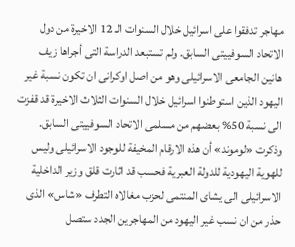مهاجر تدفقوا على اسرائيل خلال السنوات الـ 12 الاخيرة من دول الاتحاد السوفييتى السابق. ولم تستبعد الدراسة التى أجراها زيف هانين الجامعى الاسرائيلى وهو من اصل اوكرانى ان تكون نسبة غير اليهود الذين استوطنوا اسرائيل خلال السنوات الثلاث الاخيرة قد قفزت الى نسبة 50% بعضهم من مسلمى الاتحاد السوفييتى السابق. وذكرت «لوموند» أن هذه الارقام المخيفة للوجود الاسرائيلى وليس للهوية اليهودية للدولة العبرية فحسب قد اثارت قلق وزير الداخلية الاسرائيلى الى يشاى المنتمى لحزب مغالاه التطرف «شاس» الذى حذر من ان نسب غير اليهود من المهاجرين الجدد ستصل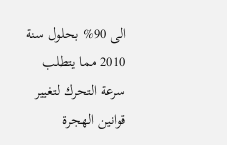الى 90% بحلول سنة 2010 مما يتطلب سرعة التحرك لتغيير قوانين الهجرة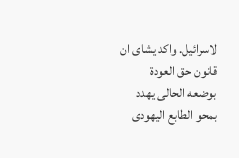لاسرائيل. واكد يشاى ان قانون حق العودة بوضعه الحالى يهدد بمحو الطابع اليهودى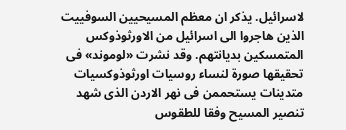لاسرائيل. يذكر ان معظم المسيحيين السوفييت الذين هاجروا الى اسرائيل من الاورثوذوكس المتمسكين بديانتهم. وقد نشرت «لوموند» فى تحقيقها صورة لنساء روسيات اورثوذوكسيات متدينات يستحممن فى نهر الاردن الذى شهد تنصير المسيح وفقا للطقوس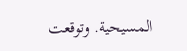المسيحية. وتوقعت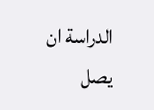الدراسة ان يصل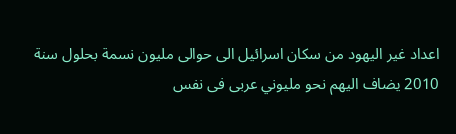اعداد غير اليهود من سكان اسرائيل الى حوالى مليون نسمة بحلول سنة 2010 يضاف اليهم نحو مليوني عربى فى نفس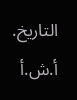التاريخ. أ.ش.أ